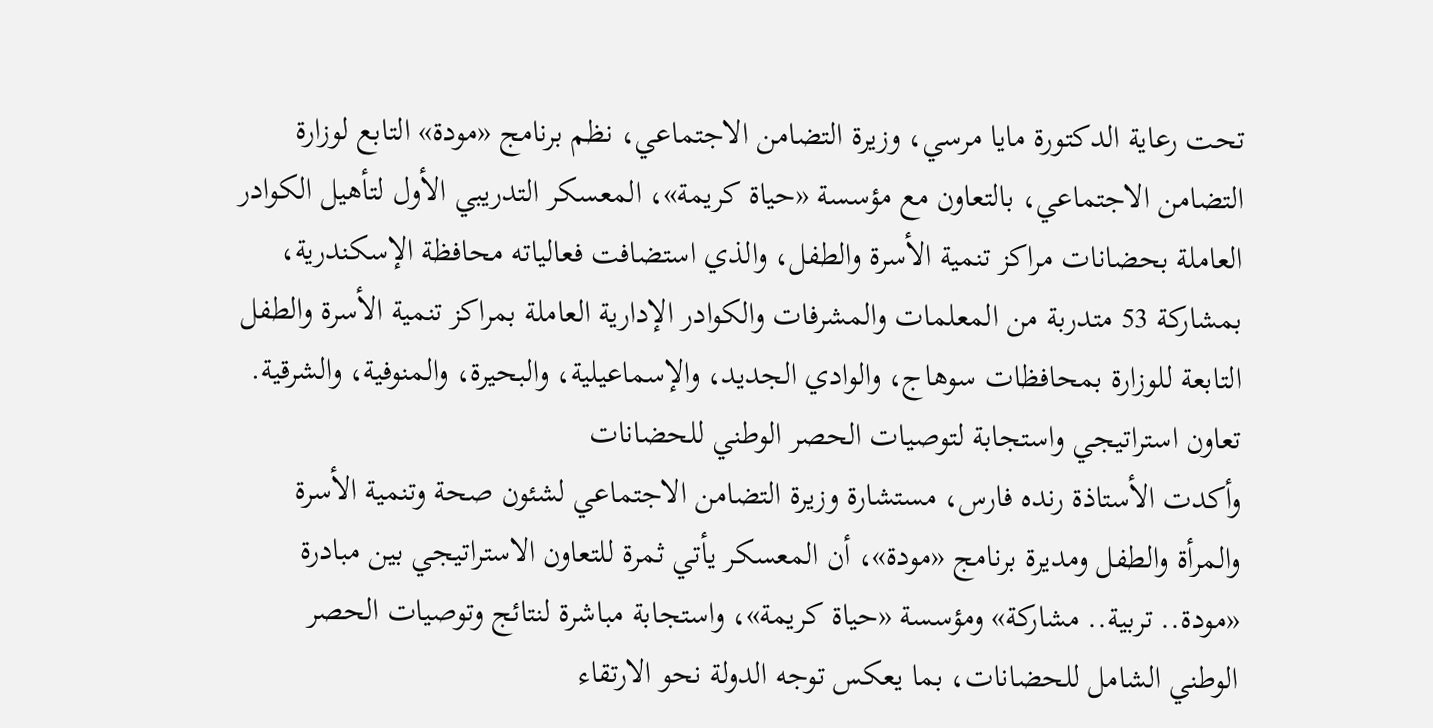تحت رعاية الدكتورة مايا مرسي، وزيرة التضامن الاجتماعي، نظم برنامج «مودة» التابع لوزارة التضامن الاجتماعي، بالتعاون مع مؤسسة «حياة كريمة»، المعسكر التدريبي الأول لتأهيل الكوادر العاملة بحضانات مراكز تنمية الأسرة والطفل، والذي استضافت فعالياته محافظة الإسكندرية، بمشاركة 53 متدربة من المعلمات والمشرفات والكوادر الإدارية العاملة بمراكز تنمية الأسرة والطفل التابعة للوزارة بمحافظات سوهاج، والوادي الجديد، والإسماعيلية، والبحيرة، والمنوفية، والشرقية.
تعاون استراتيجي واستجابة لتوصيات الحصر الوطني للحضانات
وأكدت الأستاذة رنده فارس، مستشارة وزيرة التضامن الاجتماعي لشئون صحة وتنمية الأسرة والمرأة والطفل ومديرة برنامج «مودة»، أن المعسكر يأتي ثمرة للتعاون الاستراتيجي بين مبادرة «مودة.. تربية.. مشاركة» ومؤسسة «حياة كريمة»، واستجابة مباشرة لنتائج وتوصيات الحصر الوطني الشامل للحضانات، بما يعكس توجه الدولة نحو الارتقاء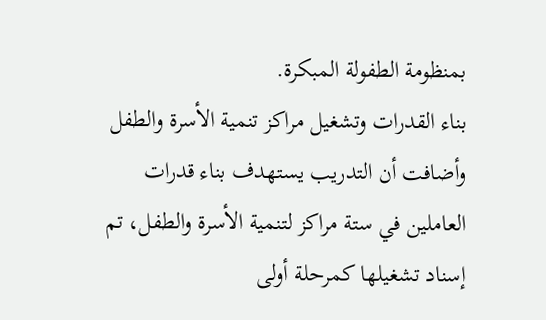بمنظومة الطفولة المبكرة.
بناء القدرات وتشغيل مراكز تنمية الأسرة والطفل
وأضافت أن التدريب يستهدف بناء قدرات العاملين في ستة مراكز لتنمية الأسرة والطفل، تم إسناد تشغيلها كمرحلة أولى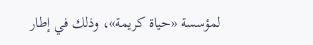لمؤسسة «حياة كريمة»، وذلك في إطار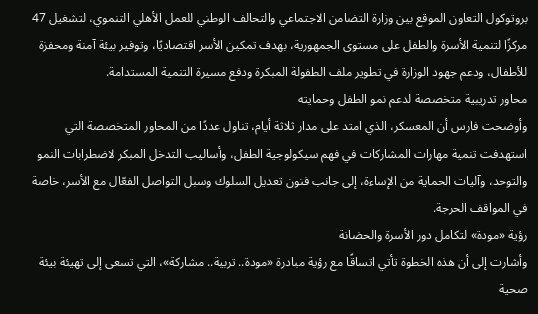بروتوكول التعاون الموقع بين وزارة التضامن الاجتماعي والتحالف الوطني للعمل الأهلي التنموي، لتشغيل 47 مركزًا لتنمية الأسرة والطفل على مستوى الجمهورية، بهدف تمكين الأسر اقتصاديًا، وتوفير بيئة آمنة ومحفزة للأطفال، ودعم جهود الوزارة في تطوير ملف الطفولة المبكرة ودفع مسيرة التنمية المستدامة.
محاور تدريبية متخصصة لدعم نمو الطفل وحمايته
وأوضحت فارس أن المعسكر، الذي امتد على مدار ثلاثة أيام، تناول عددًا من المحاور المتخصصة التي استهدفت تنمية مهارات المشاركات في فهم سيكولوجية الطفل، وأساليب التدخل المبكر لاضطرابات النمو والتوحد، وآليات الحماية من الإساءة، إلى جانب فنون تعديل السلوك وسبل التواصل الفعّال مع الأسر، خاصة في المواقف الحرجة.
رؤية «مودة» لتكامل دور الأسرة والحضانة
وأشارت إلى أن هذه الخطوة تأتي اتساقًا مع رؤية مبادرة «مودة.. تربية.. مشاركة»، التي تسعى إلى تهيئة بيئة صحية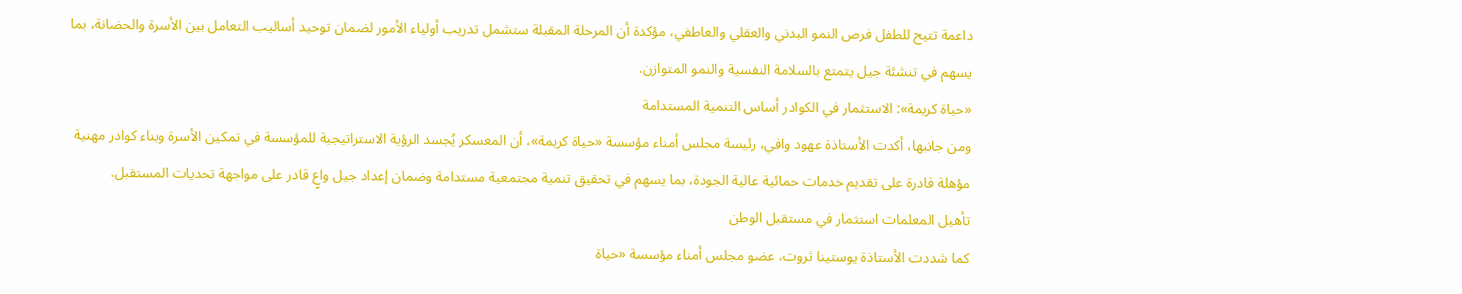داعمة تتيح للطفل فرص النمو البدني والعقلي والعاطفي، مؤكدة أن المرحلة المقبلة ستشمل تدريب أولياء الأمور لضمان توحيد أساليب التعامل بين الأسرة والحضانة، بما يسهم في تنشئة جيل يتمتع بالسلامة النفسية والنمو المتوازن.
«حياة كريمة»: الاستثمار في الكوادر أساس التنمية المستدامة
ومن جانبها، أكدت الأستاذة عهود وافي، رئيسة مجلس أمناء مؤسسة «حياة كريمة»، أن المعسكر يُجسد الرؤية الاستراتيجية للمؤسسة في تمكين الأسرة وبناء كوادر مهنية مؤهلة قادرة على تقديم خدمات حمائية عالية الجودة، بما يسهم في تحقيق تنمية مجتمعية مستدامة وضمان إعداد جيل واعٍ قادر على مواجهة تحديات المستقبل.
تأهيل المعلمات استثمار في مستقبل الوطن
كما شددت الأستاذة يوستينا ثروت، عضو مجلس أمناء مؤسسة «حياة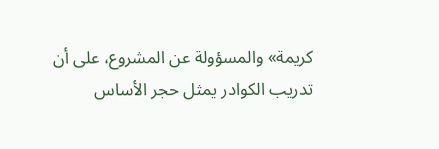كريمة» والمسؤولة عن المشروع، على أن تدريب الكوادر يمثل حجر الأساس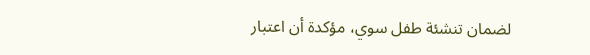لضمان تنشئة طفل سوي، مؤكدة أن اعتبار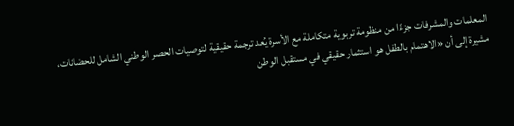المعلمات والمشرفات جزءًا من منظومة تربوية متكاملة مع الأسرة يُعد ترجمة حقيقية لتوصيات الحصر الوطني الشامل للحضانات، مشيرة إلى أن «الاهتمام بالطفل هو استثمار حقيقي في مستقبل الوطن